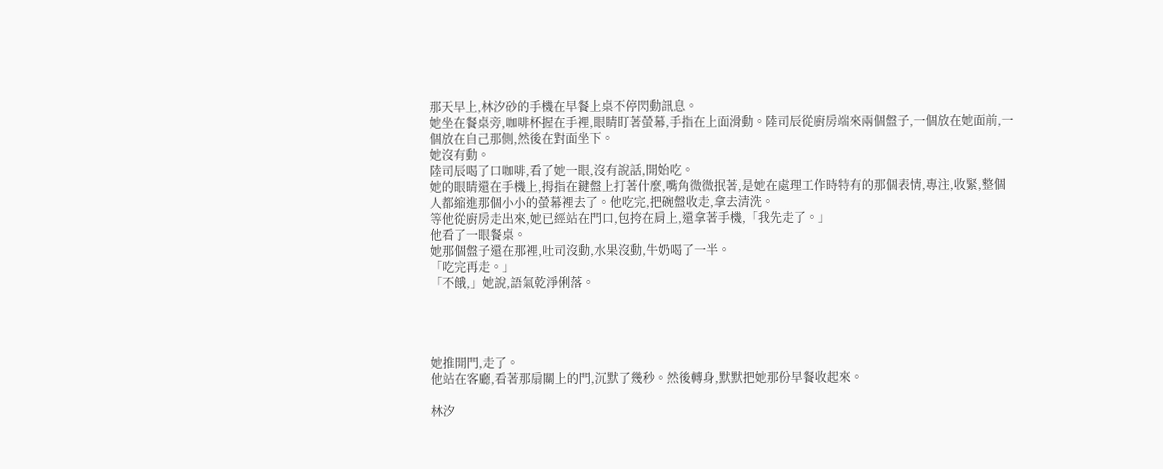那天早上,林汐砂的手機在早餐上桌不停閃動訊息。
她坐在餐桌旁,咖啡杯握在手裡,眼睛盯著螢幕,手指在上面滑動。陸司辰從廚房端來兩個盤子,一個放在她面前,一個放在自己那側,然後在對面坐下。
她沒有動。
陸司辰喝了口咖啡,看了她一眼,沒有說話,開始吃。
她的眼睛還在手機上,拇指在鍵盤上打著什麼,嘴角微微抿著,是她在處理工作時特有的那個表情,專注,收緊,整個人都縮進那個小小的螢幕裡去了。他吃完,把碗盤收走,拿去清洗。
等他從廚房走出來,她已經站在門口,包挎在肩上,還拿著手機,「我先走了。」
他看了一眼餐桌。
她那個盤子還在那裡,吐司沒動,水果沒動,牛奶喝了一半。
「吃完再走。」
「不餓,」她說,語氣乾淨俐落。




她推開門,走了。
他站在客廳,看著那扇關上的門,沉默了幾秒。然後轉身,默默把她那份早餐收起來。

林汐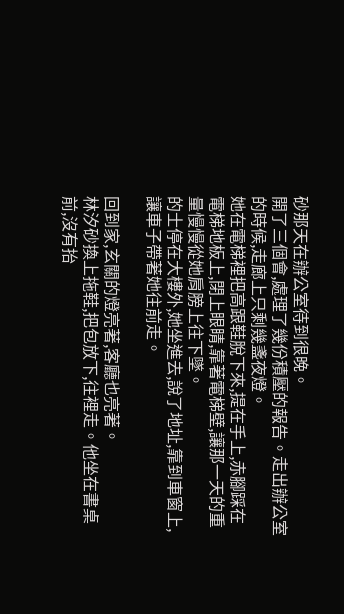砂那天在辦公室待到很晚。
開了三個會,處理了幾份積壓的報告。走出辦公室的時候,走廊上只剩幾盞夜燈。
她在電梯裡把高跟鞋脫下來,提在手上,赤腳踩在電梯地板上,閉上眼睛,靠著電梯壁,讓那一天的重量慢慢從她肩膀上往下墜。
的士停在大樓外,她坐進去,說了地址,靠到車窗上,讓車子帶著她往前走。

回到家,玄關的燈亮著,客廳也亮著。
林汐砂換上拖鞋,把包放下,往裡走。他坐在書桌前,沒有抬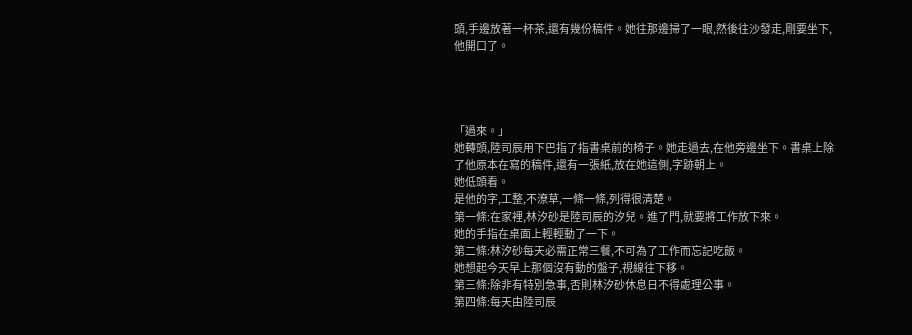頭,手邊放著一杯茶,還有幾份稿件。她往那邊掃了一眼,然後往沙發走,剛要坐下,他開口了。




「過來。」
她轉頭,陸司辰用下巴指了指書桌前的椅子。她走過去,在他旁邊坐下。書桌上除了他原本在寫的稿件,還有一張紙,放在她這側,字跡朝上。
她低頭看。
是他的字,工整,不潦草,一條一條,列得很清楚。
第一條:在家裡,林汐砂是陸司辰的汐兒。進了門,就要將工作放下來。
她的手指在桌面上輕輕動了一下。
第二條:林汐砂每天必需正常三餐,不可為了工作而忘記吃飯。
她想起今天早上那個沒有動的盤子,視線往下移。
第三條:除非有特別急事,否則林汐砂休息日不得處理公事。
第四條:每天由陸司辰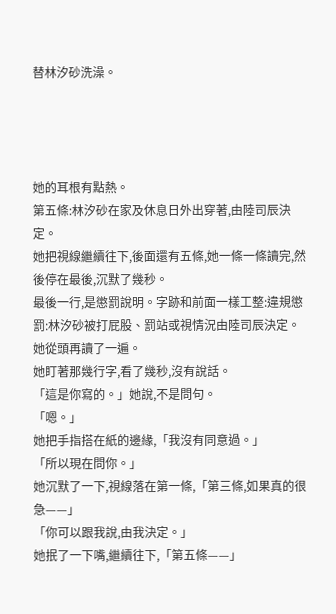替林汐砂洗澡。




她的耳根有點熱。
第五條:林汐砂在家及休息日外出穿著,由陸司辰決定。
她把視線繼續往下,後面還有五條,她一條一條讀完,然後停在最後,沉默了幾秒。
最後一行,是懲罰說明。字跡和前面一樣工整:違規懲罰:林汐砂被打屁股、罰站或視情況由陸司辰決定。
她從頭再讀了一遍。
她盯著那幾行字,看了幾秒,沒有說話。
「這是你寫的。」她說,不是問句。
「嗯。」
她把手指搭在紙的邊緣,「我沒有同意過。」
「所以現在問你。」
她沉默了一下,視線落在第一條,「第三條,如果真的很急——」
「你可以跟我說,由我決定。」
她抿了一下嘴,繼續往下,「第五條——」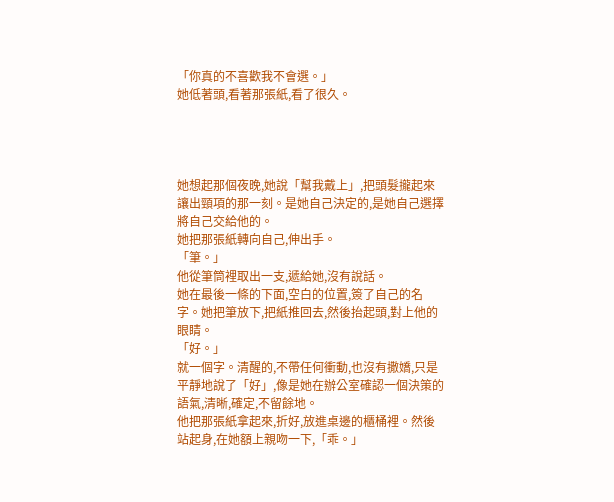「你真的不喜歡我不會選。」
她低著頭,看著那張紙,看了很久。




她想起那個夜晚,她說「幫我戴上」,把頭髮攏起來讓出頸項的那一刻。是她自己決定的,是她自己選擇將自己交給他的。
她把那張紙轉向自己,伸出手。
「筆。」
他從筆筒裡取出一支,遞給她,沒有說話。
她在最後一條的下面,空白的位置,簽了自己的名字。她把筆放下,把紙推回去,然後抬起頭,對上他的眼睛。
「好。」
就一個字。清醒的,不帶任何衝動,也沒有撒嬌,只是平靜地說了「好」,像是她在辦公室確認一個決策的語氣,清晰,確定,不留餘地。
他把那張紙拿起來,折好,放進桌邊的櫃桶裡。然後站起身,在她額上親吻一下,「乖。」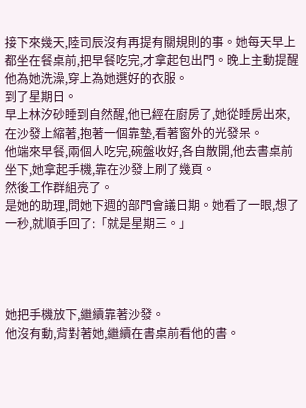接下來幾天,陸司辰沒有再提有關規則的事。她每天早上都坐在餐桌前,把早餐吃完,才拿起包出門。晚上主動提醒他為她洗澡,穿上為她選好的衣服。
到了星期日。
早上林汐砂睡到自然醒,他已經在廚房了,她從睡房出來,在沙發上縮著,抱著一個靠墊,看著窗外的光發呆。
他端來早餐,兩個人吃完,碗盤收好,各自散開,他去書桌前坐下,她拿起手機,靠在沙發上刷了幾頁。
然後工作群組亮了。
是她的助理,問她下週的部門會議日期。她看了一眼,想了一秒,就順手回了:「就是星期三。」




她把手機放下,繼續靠著沙發。
他沒有動,背對著她,繼續在書桌前看他的書。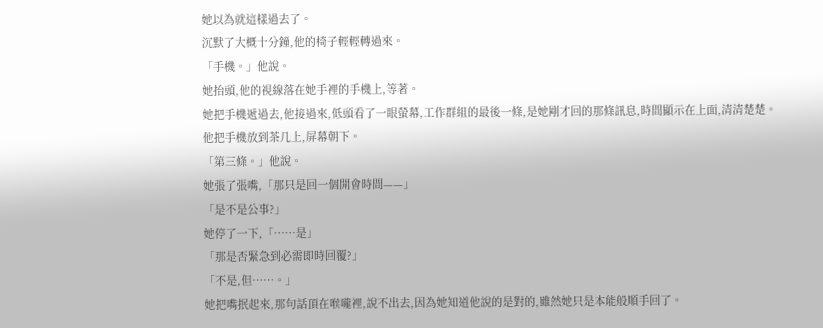她以為就這樣過去了。
沉默了大概十分鐘,他的椅子輕輕轉過來。
「手機。」他說。
她抬頭,他的視線落在她手裡的手機上,等著。
她把手機遞過去,他接過來,低頭看了一眼螢幕,工作群組的最後一條,是她剛才回的那條訊息,時間顯示在上面,清清楚楚。
他把手機放到茶几上,屏幕朝下。
「第三條。」他說。
她張了張嘴,「那只是回一個開會時間——」
「是不是公事?」
她停了一下,「……是」
「那是否緊急到必需即時回覆?」
「不是,但……。」
她把嘴抿起來,那句話頂在喉嚨裡,說不出去,因為她知道他說的是對的,雖然她只是本能般順手回了。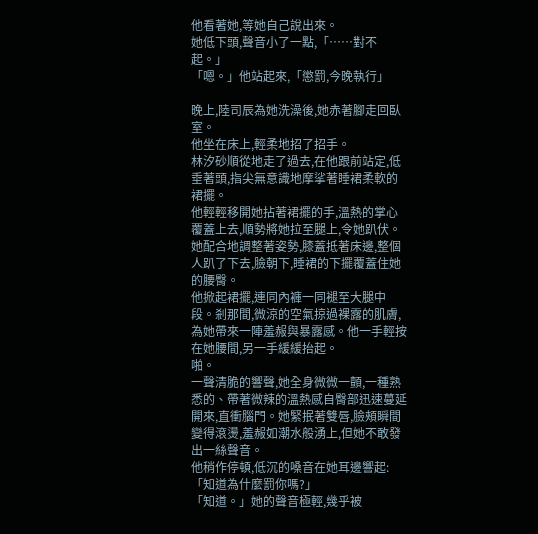他看著她,等她自己說出來。
她低下頭,聲音小了一點,「……對不起。」
「嗯。」他站起來,「懲罰,今晚執行」

晚上,陸司辰為她洗澡後,她赤著腳走回臥室。
他坐在床上,輕柔地招了招手。
林汐砂順從地走了過去,在他跟前站定,低垂著頭,指尖無意識地摩挲著睡裙柔軟的裙擺。
他輕輕移開她拈著裙擺的手,溫熱的掌心覆蓋上去,順勢將她拉至腿上,令她趴伏。
她配合地調整著姿勢,膝蓋抵著床邊,整個人趴了下去,臉朝下,睡裙的下擺覆蓋住她的腰臀。
他掀起裙擺,連同內褲一同褪至大腿中段。剎那間,微涼的空氣掠過裸露的肌膚,為她帶來一陣羞赧與暴露感。他一手輕按在她腰間,另一手緩緩抬起。
啪。
一聲清脆的響聲,她全身微微一顫,一種熟悉的、帶著微辣的溫熱感自臀部迅速蔓延開來,直衝腦門。她緊抿著雙唇,臉頰瞬間變得滾燙,羞赧如潮水般湧上,但她不敢發出一絲聲音。
他稍作停頓,低沉的嗓音在她耳邊響起:「知道為什麼罰你嗎?」
「知道。」她的聲音極輕,幾乎被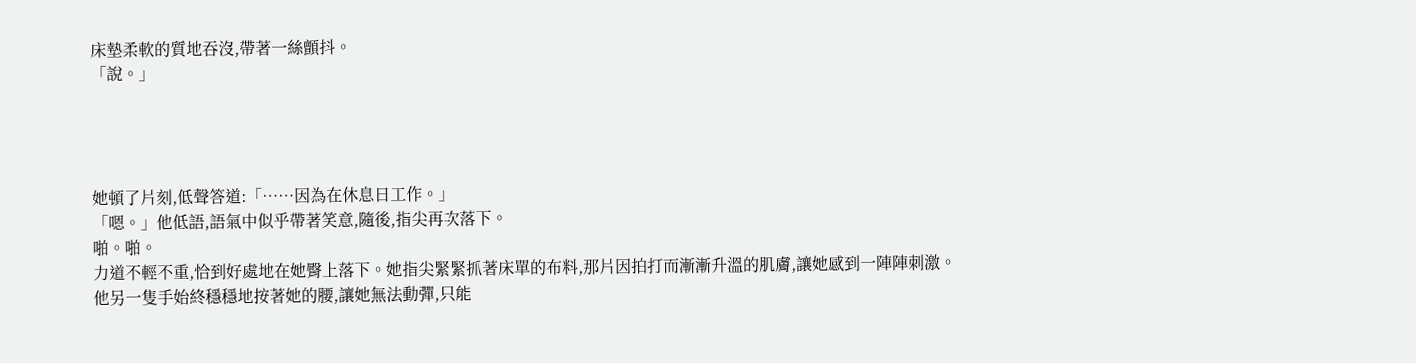床墊柔軟的質地吞沒,帶著一絲顫抖。
「說。」




她頓了片刻,低聲答道:「……因為在休息日工作。」
「嗯。」他低語,語氣中似乎帶著笑意,隨後,指尖再次落下。
啪。啪。
力道不輕不重,恰到好處地在她臀上落下。她指尖緊緊抓著床單的布料,那片因拍打而漸漸升溫的肌膚,讓她感到一陣陣刺激。
他另一隻手始終穩穩地按著她的腰,讓她無法動彈,只能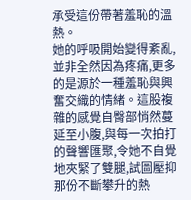承受這份帶著羞恥的溫熱。
她的呼吸開始變得紊亂,並非全然因為疼痛,更多的是源於一種羞恥與興奮交織的情緒。這股複雜的感覺自臀部悄然蔓延至小腹,與每一次拍打的聲響匯聚,令她不自覺地夾緊了雙腿,試圖壓抑那份不斷攀升的熱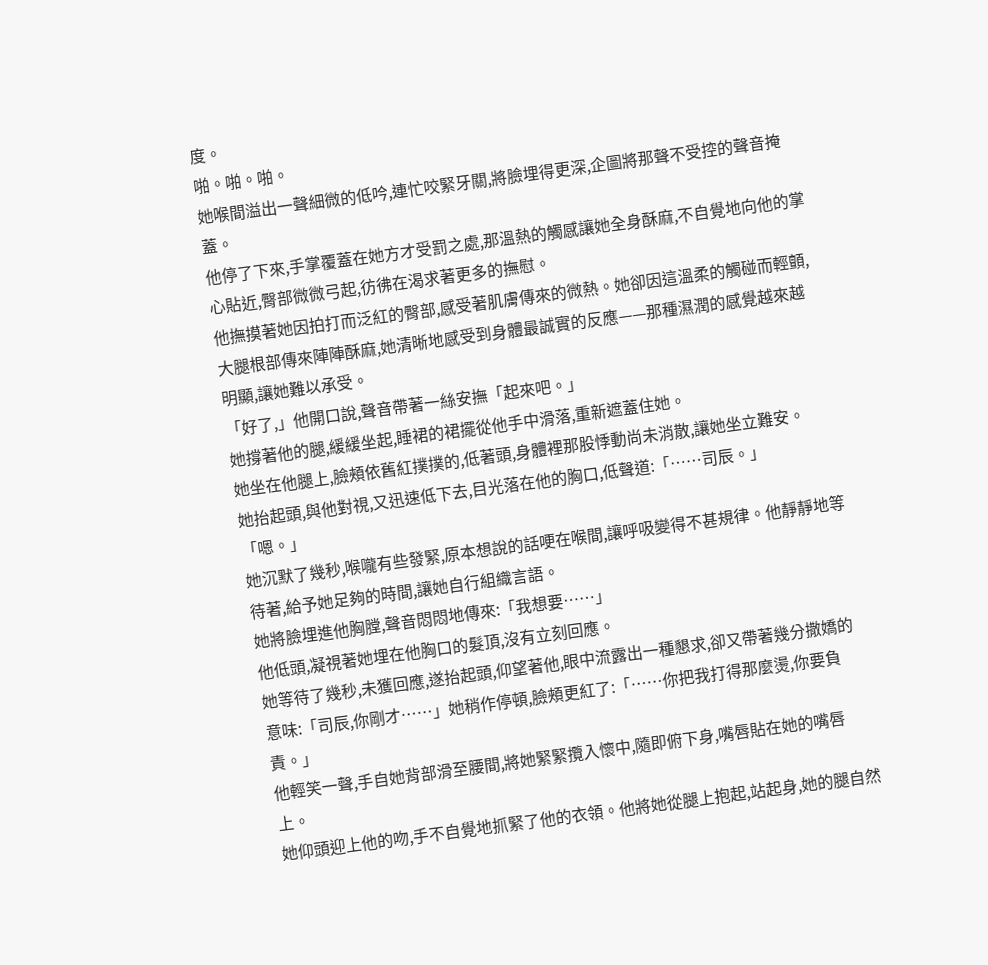度。
啪。啪。啪。
她喉間溢出一聲細微的低吟,連忙咬緊牙關,將臉埋得更深,企圖將那聲不受控的聲音掩蓋。
他停了下來,手掌覆蓋在她方才受罰之處,那溫熱的觸感讓她全身酥麻,不自覺地向他的掌心貼近,臀部微微弓起,彷彿在渴求著更多的撫慰。
他撫摸著她因拍打而泛紅的臀部,感受著肌膚傳來的微熱。她卻因這溫柔的觸碰而輕顫,大腿根部傳來陣陣酥麻,她清晰地感受到身體最誠實的反應——那種濕潤的感覺越來越明顯,讓她難以承受。
「好了,」他開口說,聲音帶著一絲安撫「起來吧。」
她撐著他的腿,緩緩坐起,睡裙的裙擺從他手中滑落,重新遮蓋住她。
她坐在他腿上,臉頰依舊紅撲撲的,低著頭,身體裡那股悸動尚未消散,讓她坐立難安。
她抬起頭,與他對視,又迅速低下去,目光落在他的胸口,低聲道:「……司辰。」
「嗯。」
她沉默了幾秒,喉嚨有些發緊,原本想說的話哽在喉間,讓呼吸變得不甚規律。他靜靜地等待著,給予她足夠的時間,讓她自行組織言語。
她將臉埋進他胸膛,聲音悶悶地傳來:「我想要……」
他低頭,凝視著她埋在他胸口的髮頂,沒有立刻回應。
她等待了幾秒,未獲回應,遂抬起頭,仰望著他,眼中流露出一種懇求,卻又帶著幾分撒嬌的意味:「司辰,你剛才……」她稍作停頓,臉頰更紅了:「……你把我打得那麼燙,你要負責。」
他輕笑一聲,手自她背部滑至腰間,將她緊緊攬入懷中,隨即俯下身,嘴唇貼在她的嘴唇上。
她仰頭迎上他的吻,手不自覺地抓緊了他的衣領。他將她從腿上抱起,站起身,她的腿自然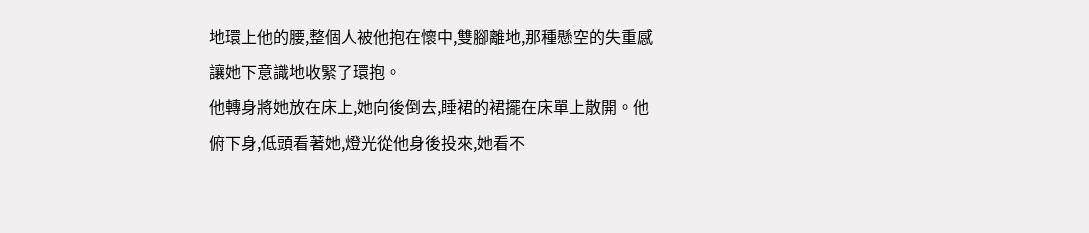地環上他的腰,整個人被他抱在懷中,雙腳離地,那種懸空的失重感讓她下意識地收緊了環抱。
他轉身將她放在床上,她向後倒去,睡裙的裙擺在床單上散開。他俯下身,低頭看著她,燈光從他身後投來,她看不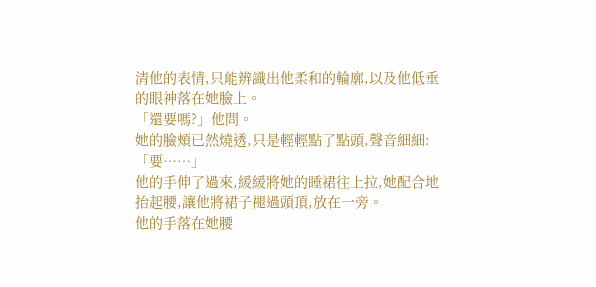清他的表情,只能辨識出他柔和的輪廓,以及他低垂的眼神落在她臉上。
「還要嗎?」他問。
她的臉頰已然燒透,只是輕輕點了點頭,聲音細細:「要……」
他的手伸了過來,緩緩將她的睡裙往上拉,她配合地抬起腰,讓他將裙子褪過頭頂,放在一旁。
他的手落在她腰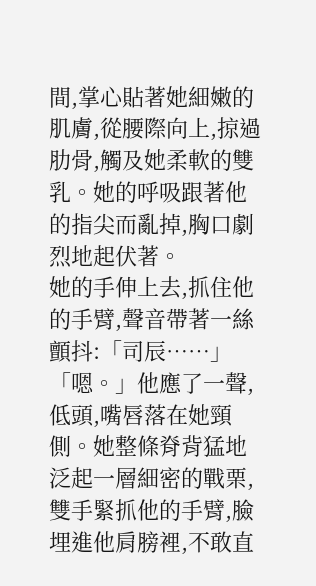間,掌心貼著她細嫩的肌膚,從腰際向上,掠過肋骨,觸及她柔軟的雙乳。她的呼吸跟著他的指尖而亂掉,胸口劇烈地起伏著。
她的手伸上去,抓住他的手臂,聲音帶著一絲顫抖:「司辰……」
「嗯。」他應了一聲,低頭,嘴唇落在她頸側。她整條脊背猛地泛起一層細密的戰栗,雙手緊抓他的手臂,臉埋進他肩膀裡,不敢直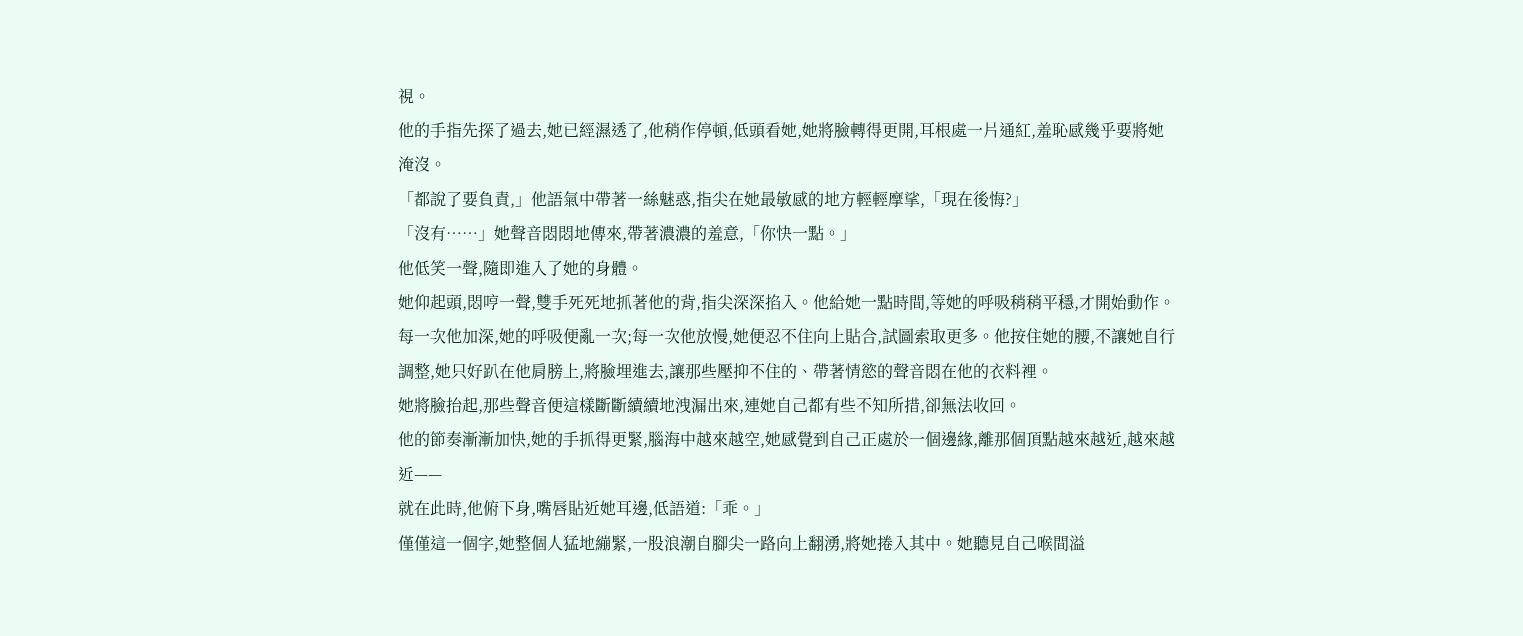視。
他的手指先探了過去,她已經濕透了,他稍作停頓,低頭看她,她將臉轉得更開,耳根處一片通紅,羞恥感幾乎要將她淹沒。
「都說了要負責,」他語氣中帶著一絲魅惑,指尖在她最敏感的地方輕輕摩挲,「現在後悔?」
「沒有……」她聲音悶悶地傳來,帶著濃濃的羞意,「你快一點。」
他低笑一聲,隨即進入了她的身體。
她仰起頭,悶哼一聲,雙手死死地抓著他的背,指尖深深掐入。他給她一點時間,等她的呼吸稍稍平穩,才開始動作。
每一次他加深,她的呼吸便亂一次;每一次他放慢,她便忍不住向上貼合,試圖索取更多。他按住她的腰,不讓她自行調整,她只好趴在他肩膀上,將臉埋進去,讓那些壓抑不住的、帶著情慾的聲音悶在他的衣料裡。
她將臉抬起,那些聲音便這樣斷斷續續地洩漏出來,連她自己都有些不知所措,卻無法收回。
他的節奏漸漸加快,她的手抓得更緊,腦海中越來越空,她感覺到自己正處於一個邊緣,離那個頂點越來越近,越來越近——
就在此時,他俯下身,嘴唇貼近她耳邊,低語道:「乖。」
僅僅這一個字,她整個人猛地繃緊,一股浪潮自腳尖一路向上翻湧,將她捲入其中。她聽見自己喉間溢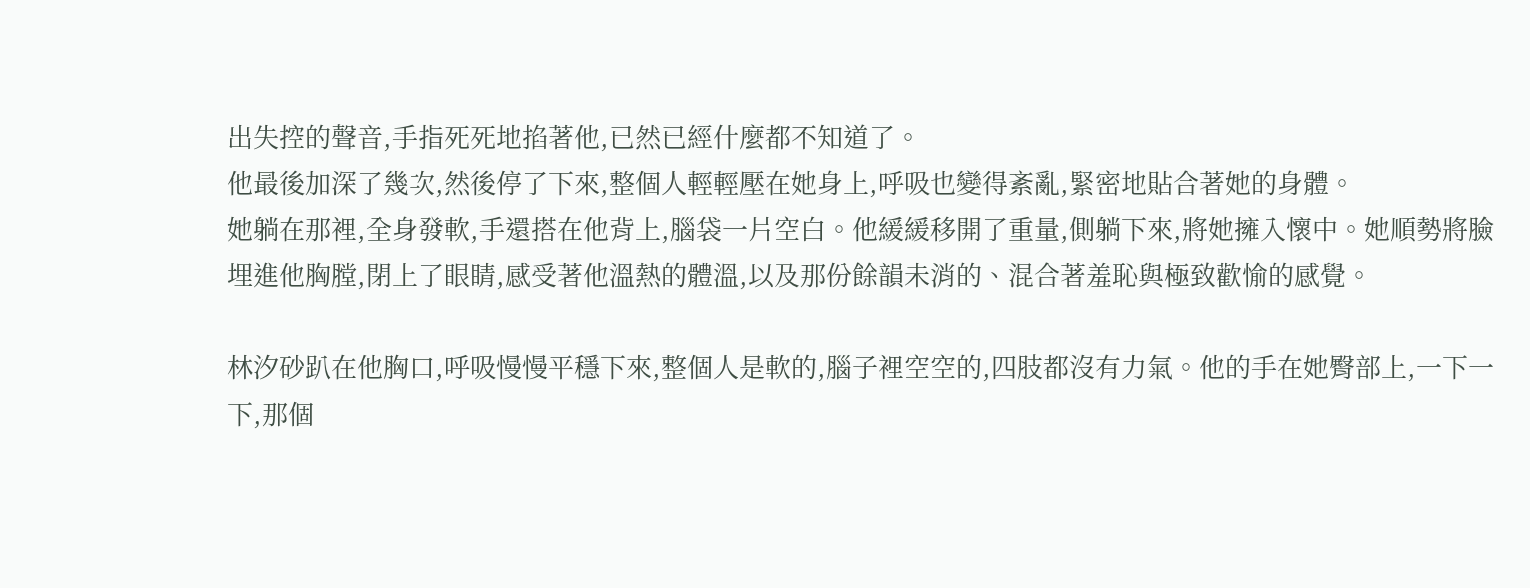出失控的聲音,手指死死地掐著他,已然已經什麼都不知道了。
他最後加深了幾次,然後停了下來,整個人輕輕壓在她身上,呼吸也變得紊亂,緊密地貼合著她的身體。
她躺在那裡,全身發軟,手還搭在他背上,腦袋一片空白。他緩緩移開了重量,側躺下來,將她擁入懷中。她順勢將臉埋進他胸膛,閉上了眼睛,感受著他溫熱的體溫,以及那份餘韻未消的、混合著羞恥與極致歡愉的感覺。

林汐砂趴在他胸口,呼吸慢慢平穩下來,整個人是軟的,腦子裡空空的,四肢都沒有力氣。他的手在她臀部上,一下一下,那個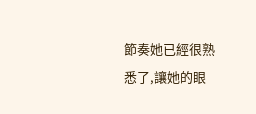節奏她已經很熟悉了,讓她的眼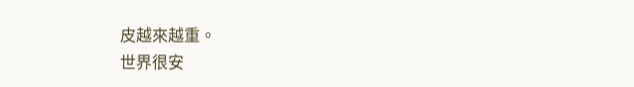皮越來越重。
世界很安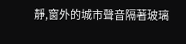靜,窗外的城市聲音隔著玻璃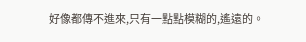好像都傳不進來,只有一點點模糊的,遙遠的。